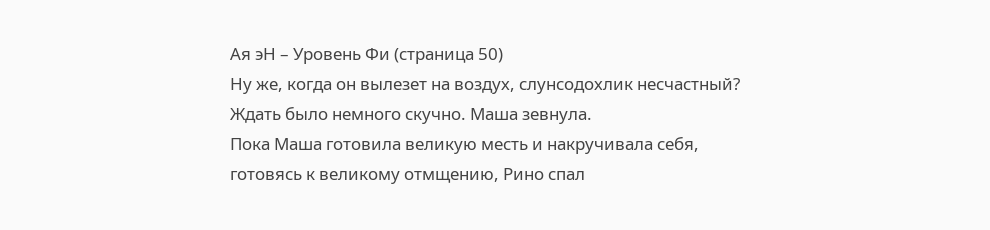Ая эН – Уровень Фи (страница 50)
Ну же, когда он вылезет на воздух, слунсодохлик несчастный? Ждать было немного скучно. Маша зевнула.
Пока Маша готовила великую месть и накручивала себя, готовясь к великому отмщению, Рино спал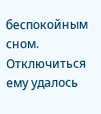беспокойным сном. Отключиться ему удалось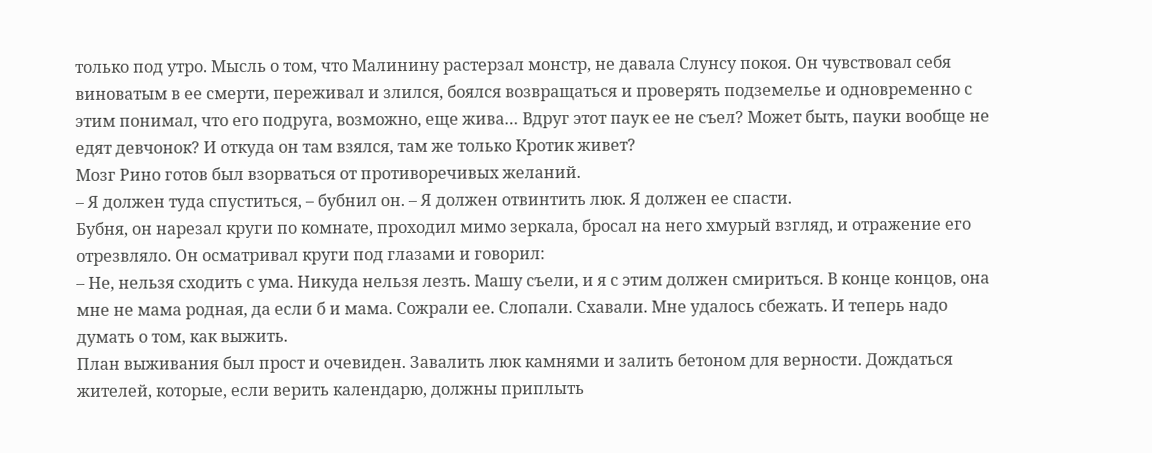только под утро. Мысль о том, что Малинину растерзал монстр, не давала Слунсу покоя. Он чувствовал себя виноватым в ее смерти, переживал и злился, боялся возвращаться и проверять подземелье и одновременно с этим понимал, что его подруга, возможно, еще жива… Вдруг этот паук ее не съел? Может быть, пауки вообще не едят девчонок? И откуда он там взялся, там же только Кротик живет?
Мозг Рино готов был взорваться от противоречивых желаний.
– Я должен туда спуститься, – бубнил он. – Я должен отвинтить люк. Я должен ее спасти.
Бубня, он нарезал круги по комнате, проходил мимо зеркала, бросал на него хмурый взгляд, и отражение его отрезвляло. Он осматривал круги под глазами и говорил:
– Не, нельзя сходить с ума. Никуда нельзя лезть. Машу съели, и я с этим должен смириться. В конце концов, она мне не мама родная, да если б и мама. Сожрали ее. Слопали. Схавали. Мне удалось сбежать. И теперь надо думать о том, как выжить.
План выживания был прост и очевиден. Завалить люк камнями и залить бетоном для верности. Дождаться жителей, которые, если верить календарю, должны приплыть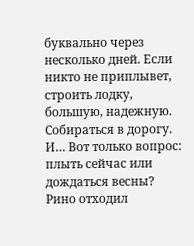буквально через несколько дней. Если никто не приплывет, строить лодку, большую, надежную. Собираться в дорогу. И… Вот только вопрос: плыть сейчас или дождаться весны?
Рино отходил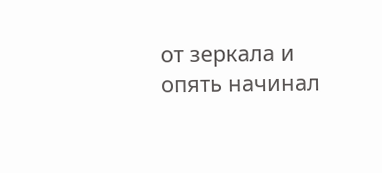от зеркала и опять начинал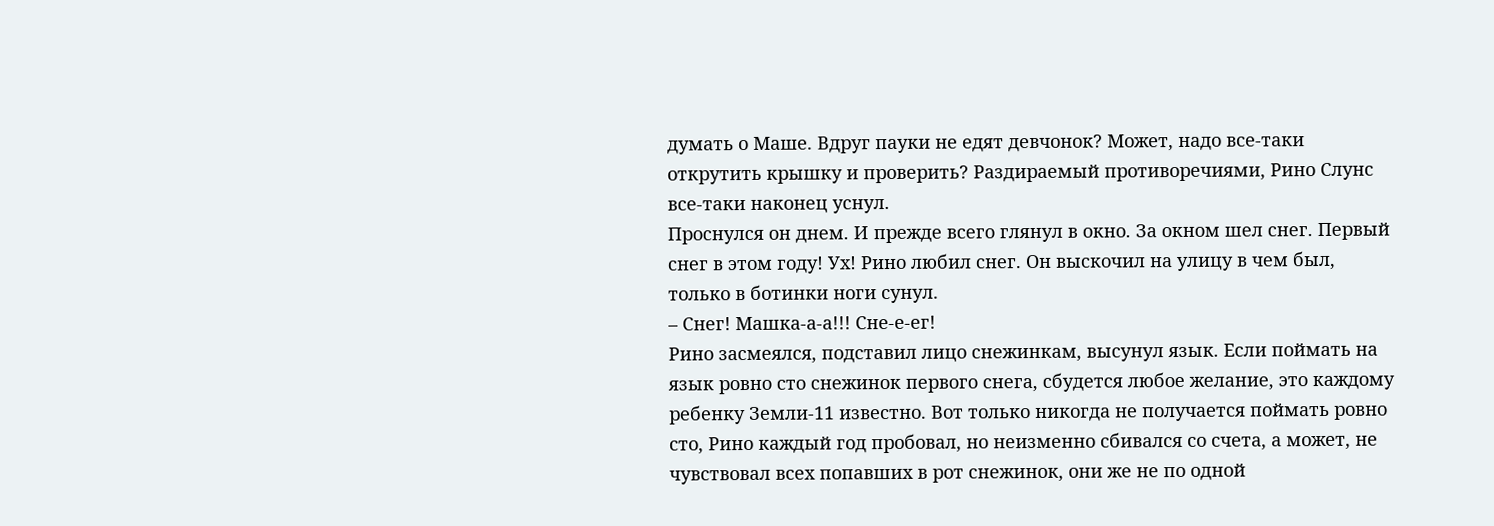думать о Маше. Вдруг пауки не едят девчонок? Может, надо все-таки открутить крышку и проверить? Раздираемый противоречиями, Рино Слунс все-таки наконец уснул.
Проснулся он днем. И прежде всего глянул в окно. За окном шел снег. Первый снег в этом году! Ух! Рино любил снег. Он выскочил на улицу в чем был, только в ботинки ноги сунул.
– Снег! Машка-а-а!!! Сне-е-ег!
Рино засмеялся, подставил лицо снежинкам, высунул язык. Если поймать на язык ровно сто снежинок первого снега, сбудется любое желание, это каждому ребенку Земли-11 известно. Вот только никогда не получается поймать ровно сто, Рино каждый год пробовал, но неизменно сбивался со счета, а может, не чувствовал всех попавших в рот снежинок, они же не по одной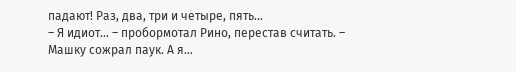падают! Раз, два, три и четыре, пять…
– Я идиот… – пробормотал Рино, перестав считать. – Машку сожрал паук. А я…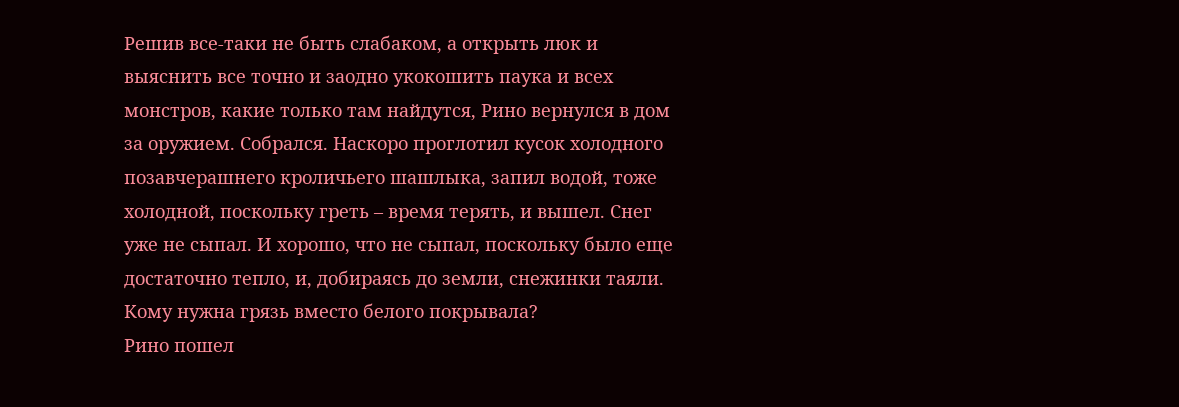Решив все-таки не быть слабаком, а открыть люк и выяснить все точно и заодно укокошить паука и всех монстров, какие только там найдутся, Рино вернулся в дом за оружием. Собрался. Наскоро проглотил кусок холодного позавчерашнего кроличьего шашлыка, запил водой, тоже холодной, поскольку греть – время терять, и вышел. Снег уже не сыпал. И хорошо, что не сыпал, поскольку было еще достаточно тепло, и, добираясь до земли, снежинки таяли. Кому нужна грязь вместо белого покрывала?
Рино пошел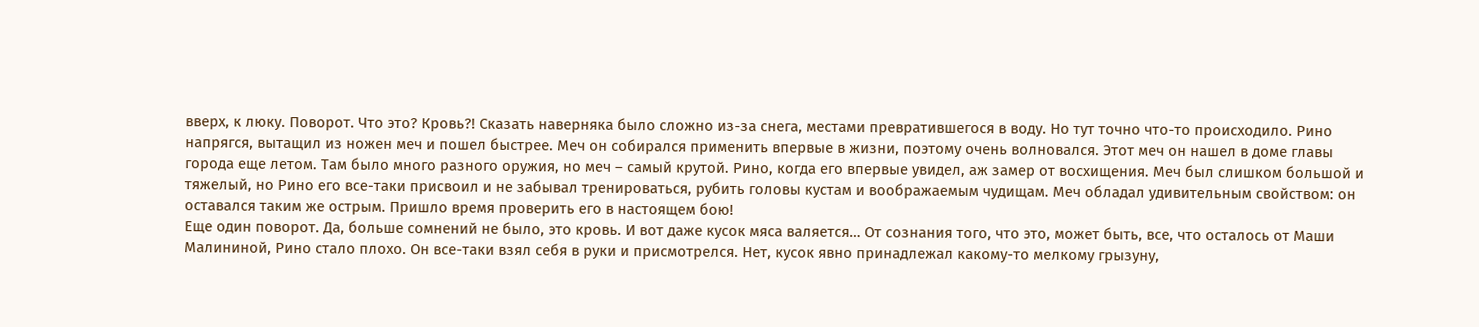вверх, к люку. Поворот. Что это? Кровь?! Сказать наверняка было сложно из-за снега, местами превратившегося в воду. Но тут точно что-то происходило. Рино напрягся, вытащил из ножен меч и пошел быстрее. Меч он собирался применить впервые в жизни, поэтому очень волновался. Этот меч он нашел в доме главы города еще летом. Там было много разного оружия, но меч – самый крутой. Рино, когда его впервые увидел, аж замер от восхищения. Меч был слишком большой и тяжелый, но Рино его все-таки присвоил и не забывал тренироваться, рубить головы кустам и воображаемым чудищам. Меч обладал удивительным свойством: он оставался таким же острым. Пришло время проверить его в настоящем бою!
Еще один поворот. Да, больше сомнений не было, это кровь. И вот даже кусок мяса валяется… От сознания того, что это, может быть, все, что осталось от Маши Малининой, Рино стало плохо. Он все-таки взял себя в руки и присмотрелся. Нет, кусок явно принадлежал какому-то мелкому грызуну,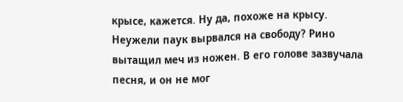крысе, кажется. Ну да, похоже на крысу. Неужели паук вырвался на свободу? Рино вытащил меч из ножен. В его голове зазвучала песня, и он не мог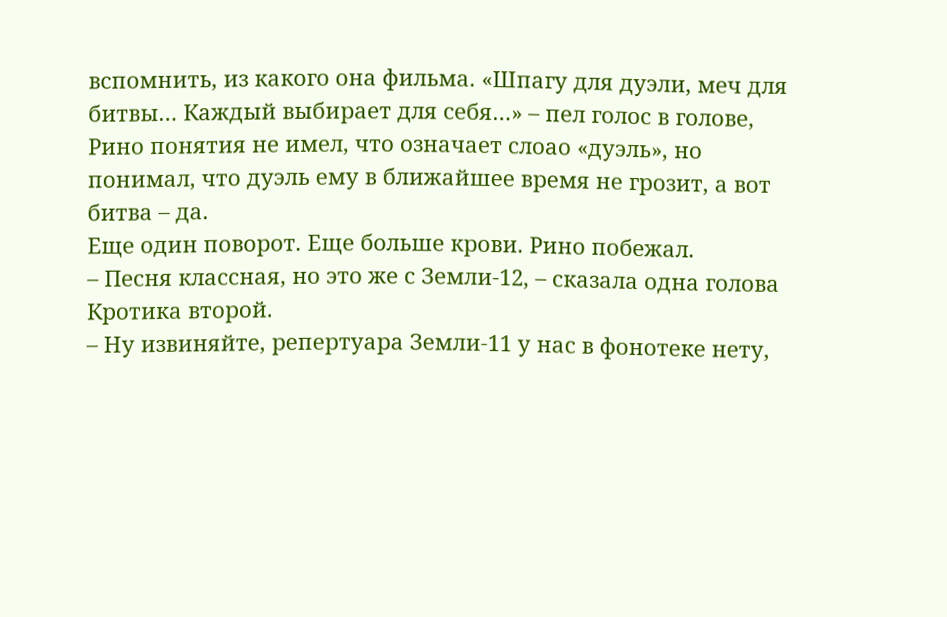вспомнить, из какого она фильма. «Шпагу для дуэли, меч для битвы… Каждый выбирает для себя…» – пел голос в голове, Рино понятия не имел, что означает слоао «дуэль», но понимал, что дуэль ему в ближайшее время не грозит, а вот битва – да.
Еще один поворот. Еще больше крови. Рино побежал.
– Песня классная, но это же с Земли-12, – сказала одна голова Кротика второй.
– Ну извиняйте, репертуара Земли-11 у нас в фонотеке нету,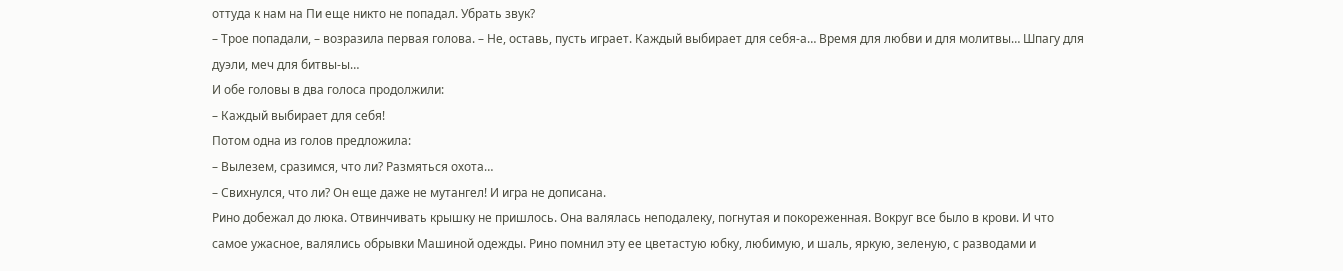оттуда к нам на Пи еще никто не попадал. Убрать звук?
– Трое попадали, – возразила первая голова. – Не, оставь, пусть играет. Каждый выбирает для себя-а… Время для любви и для молитвы… Шпагу для дуэли, меч для битвы-ы…
И обе головы в два голоса продолжили:
– Каждый выбирает для себя!
Потом одна из голов предложила:
– Вылезем, сразимся, что ли? Размяться охота…
– Свихнулся, что ли? Он еще даже не мутангел! И игра не дописана.
Рино добежал до люка. Отвинчивать крышку не пришлось. Она валялась неподалеку, погнутая и покореженная. Вокруг все было в крови. И что самое ужасное, валялись обрывки Машиной одежды. Рино помнил эту ее цветастую юбку, любимую, и шаль, яркую, зеленую, с разводами и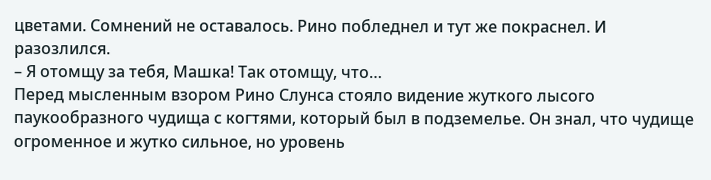цветами. Сомнений не оставалось. Рино побледнел и тут же покраснел. И разозлился.
– Я отомщу за тебя, Машка! Так отомщу, что…
Перед мысленным взором Рино Слунса стояло видение жуткого лысого паукообразного чудища с когтями, который был в подземелье. Он знал, что чудище огроменное и жутко сильное, но уровень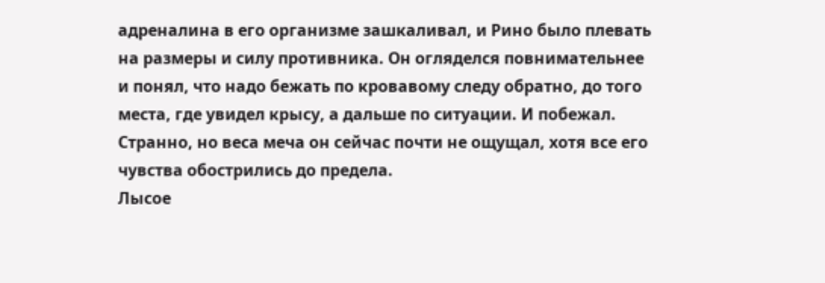адреналина в его организме зашкаливал, и Рино было плевать на размеры и силу противника. Он огляделся повнимательнее и понял, что надо бежать по кровавому следу обратно, до того места, где увидел крысу, а дальше по ситуации. И побежал. Странно, но веса меча он сейчас почти не ощущал, хотя все его чувства обострились до предела.
Лысое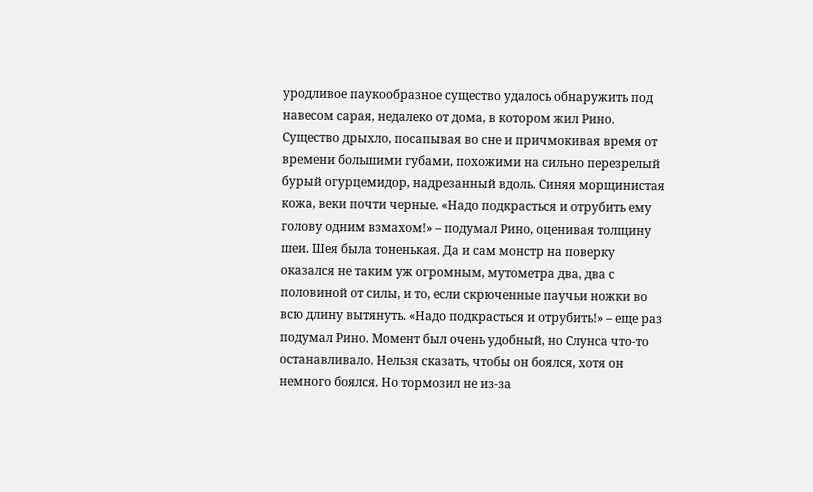уродливое паукообразное существо удалось обнаружить под навесом сарая, недалеко от дома, в котором жил Рино. Существо дрыхло, посапывая во сне и причмокивая время от времени большими губами, похожими на сильно перезрелый бурый огурцемидор, надрезанный вдоль. Синяя морщинистая кожа, веки почти черные. «Надо подкрасться и отрубить ему голову одним взмахом!» – подумал Рино, оценивая толщину шеи. Шея была тоненькая. Да и сам монстр на поверку оказался не таким уж огромным, мутометра два, два с половиной от силы, и то, если скрюченные паучьи ножки во всю длину вытянуть. «Надо подкрасться и отрубить!» – еще раз подумал Рино. Момент был очень удобный, но Слунса что-то останавливало. Нельзя сказать, чтобы он боялся, хотя он немного боялся. Но тормозил не из-за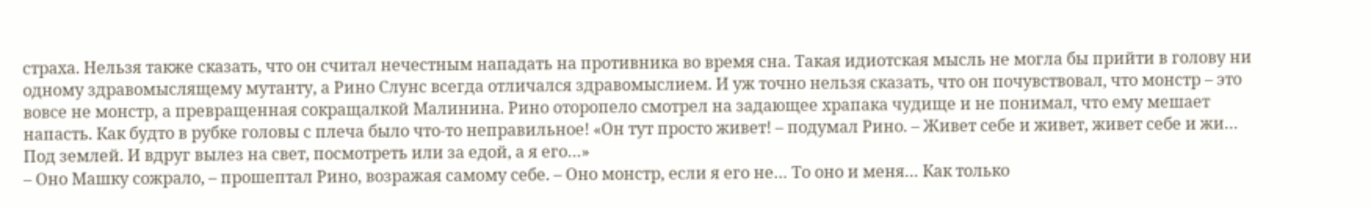страха. Нельзя также сказать, что он считал нечестным нападать на противника во время сна. Такая идиотская мысль не могла бы прийти в голову ни одному здравомыслящему мутанту, а Рино Слунс всегда отличался здравомыслием. И уж точно нельзя сказать, что он почувствовал, что монстр – это вовсе не монстр, а превращенная сокращалкой Малинина. Рино оторопело смотрел на задающее храпака чудище и не понимал, что ему мешает напасть. Как будто в рубке головы с плеча было что-то неправильное! «Он тут просто живет! – подумал Рино. – Живет себе и живет, живет себе и жи… Под землей. И вдруг вылез на свет, посмотреть или за едой, а я его…»
– Оно Машку сожрало, – прошептал Рино, возражая самому себе. – Оно монстр, если я его не… То оно и меня… Как только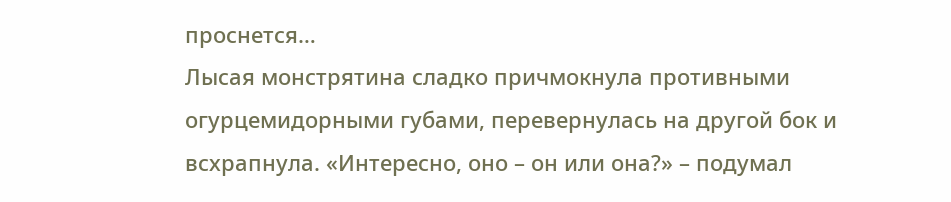проснется…
Лысая монстрятина сладко причмокнула противными огурцемидорными губами, перевернулась на другой бок и всхрапнула. «Интересно, оно – он или она?» – подумал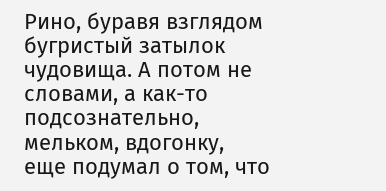Рино, буравя взглядом бугристый затылок чудовища. А потом не словами, а как-то подсознательно, мельком, вдогонку, еще подумал о том, что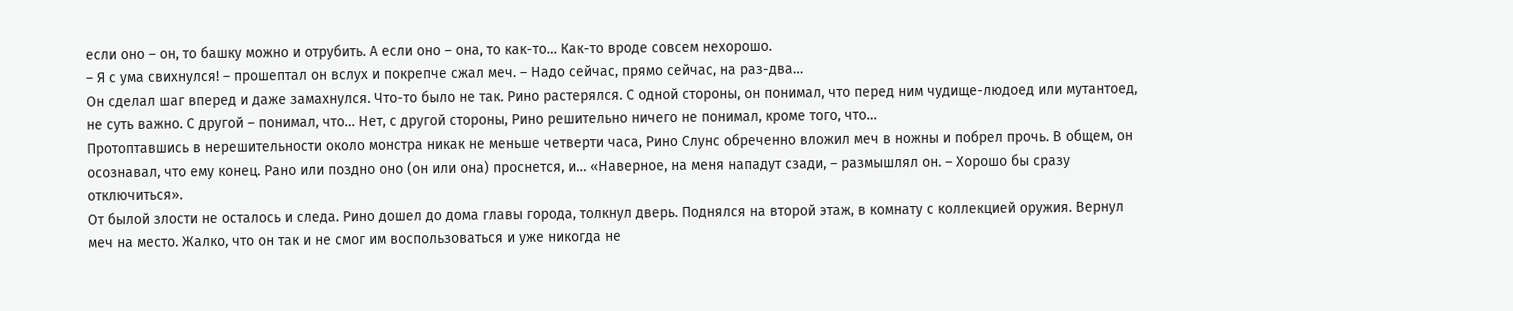если оно – он, то башку можно и отрубить. А если оно – она, то как-то… Как-то вроде совсем нехорошо.
– Я с ума свихнулся! – прошептал он вслух и покрепче сжал меч. – Надо сейчас, прямо сейчас, на раз-два…
Он сделал шаг вперед и даже замахнулся. Что-то было не так. Рино растерялся. С одной стороны, он понимал, что перед ним чудище-людоед или мутантоед, не суть важно. С другой – понимал, что… Нет, с другой стороны, Рино решительно ничего не понимал, кроме того, что…
Протоптавшись в нерешительности около монстра никак не меньше четверти часа, Рино Слунс обреченно вложил меч в ножны и побрел прочь. В общем, он осознавал, что ему конец. Рано или поздно оно (он или она) проснется, и… «Наверное, на меня нападут сзади, – размышлял он. – Хорошо бы сразу отключиться».
От былой злости не осталось и следа. Рино дошел до дома главы города, толкнул дверь. Поднялся на второй этаж, в комнату с коллекцией оружия. Вернул меч на место. Жалко, что он так и не смог им воспользоваться и уже никогда не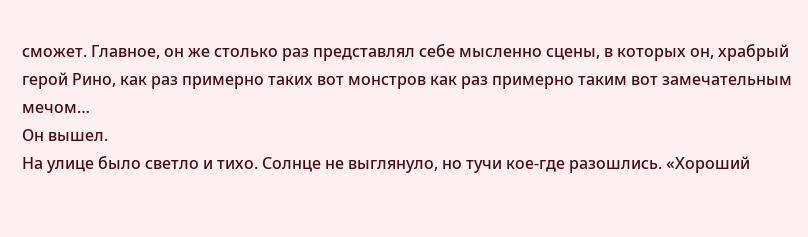сможет. Главное, он же столько раз представлял себе мысленно сцены, в которых он, храбрый герой Рино, как раз примерно таких вот монстров как раз примерно таким вот замечательным мечом…
Он вышел.
На улице было светло и тихо. Солнце не выглянуло, но тучи кое-где разошлись. «Хороший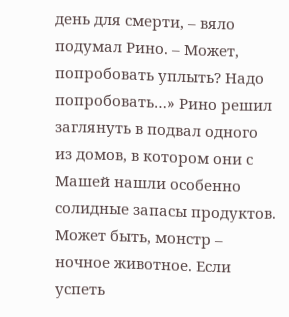день для смерти, – вяло подумал Рино. – Может, попробовать уплыть? Надо попробовать…» Рино решил заглянуть в подвал одного из домов, в котором они с Машей нашли особенно солидные запасы продуктов. Может быть, монстр – ночное животное. Если успеть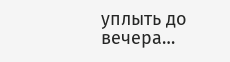уплыть до вечера…